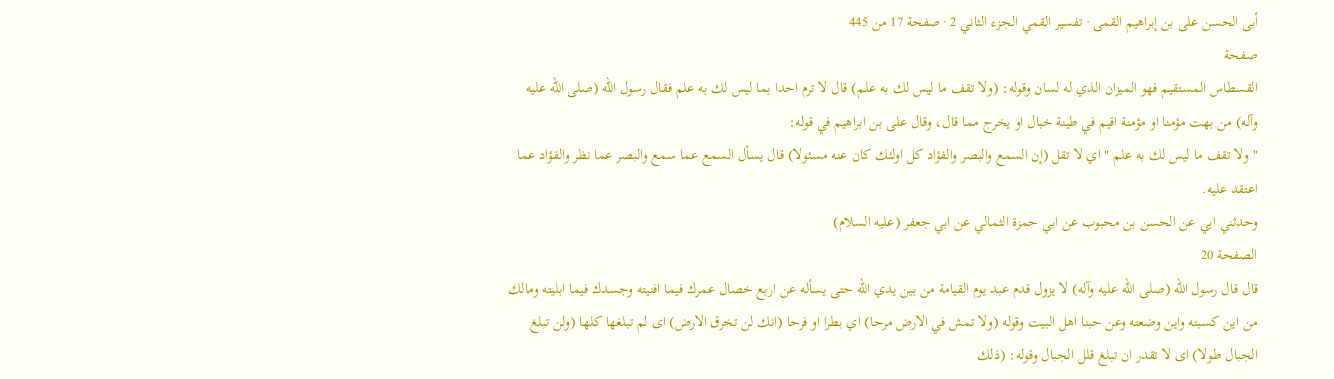أبى الحسن على بن إبراهيم القمى · تفسير القمي الجزء الثاني 2 · صفحة 17 من 445
صفحة
القسطاس المستقيم فهو الميزان الذي له لسان وقوله: (ولا تقف ما ليس لك به علم) قال لا ترم احدا بما ليس لك به علم فقال رسول الله (صلى الله عليه وآله) من بهت مؤمنا او مؤمنة اقيم في طينة خبال او يخرج مما قال، وقال على بن ابراهيم في قوله:
" ولا تقف ما ليس لك به علم " اي لا تقل (إن السمع والبصر والفؤاد كل اولئك كان عنه مسئولا) قال يسأل السمع عما سمع والبصر عما نظر والفؤاد عما اعتقد عليه.
وحدثني ابي عن الحسن بن محبوب عن ابي حمزة الثمالي عن ابي جعفر (عليه السلام)
الصفحة 20
قال قال رسول الله (صلى الله عليه وآله) لا يزول قدم عبد يوم القيامة من بين يدي الله حتى يسأله عن اربع خصال عمرك فيما افنيته وجسدك فيما ابليته ومالك من اين كسبته واين وضعته وعن حبنا اهل البيت وقوله (ولا تمش في الارض مرحا) اي بطرا او فرحا (انك لن تخرق الارض) اى لم تبلغها كلها (ولن تبلغ الجبال طولا) اى لا تقدر ان تبلغ قلل الجبال وقوله: (ذلك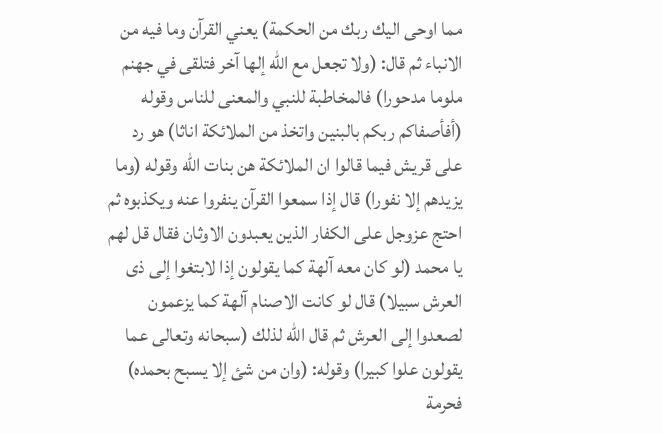مما اوحى اليك ربك من الحكمة) يعني القرآن وما فيه من الانباء ثم قال: (ولا تجعل مع الله إلها آخر فتلقى في جهنم ملوما مدحورا) فالمخاطبة للنبي والمعنى للناس وقوله (أفأصفاكم ربكم بالبنين واتخذ من الملائكة اناثا) هو رد على قريش فيما قالوا ان الملائكة هن بنات الله وقوله (وما يزيدهم إلا نفورا) قال إذا سمعوا القرآن ينفروا عنه ويكذبوه ثم احتج عزوجل على الكفار الذين يعبدون الاوثان فقال قل لهم يا محمد (لو كان معه آلهة كما يقولون إذا لابتغوا إلى ذى العرش سبيلا) قال لو كانت الاصنام آلهة كما يزعمون لصعدوا إلى العرش ثم قال الله لذلك (سبحانه وتعالى عما يقولون علوا كبيرا) وقوله: (وان من شئ إلا يسبح بحمده) فحرمة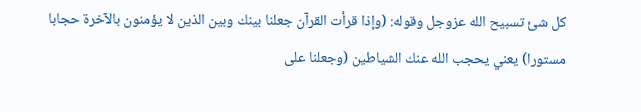كل شئ تسبيح الله عزوجل وقوله: (وإذا قرأت القرآن جعلنا بينك وبين الذين لا يؤمنون بالآخرة حجابا مستورا) يعني يحجب الله عنك الشياطين (وجعلنا على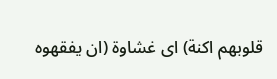قلوبهم اكنة) اى غشاوة (ان يفقهوه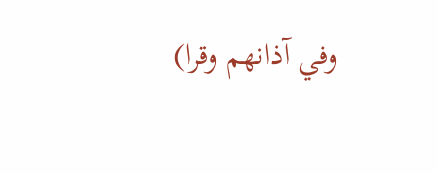وفي آذانهم وقرا)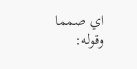اي صمما وقوله: